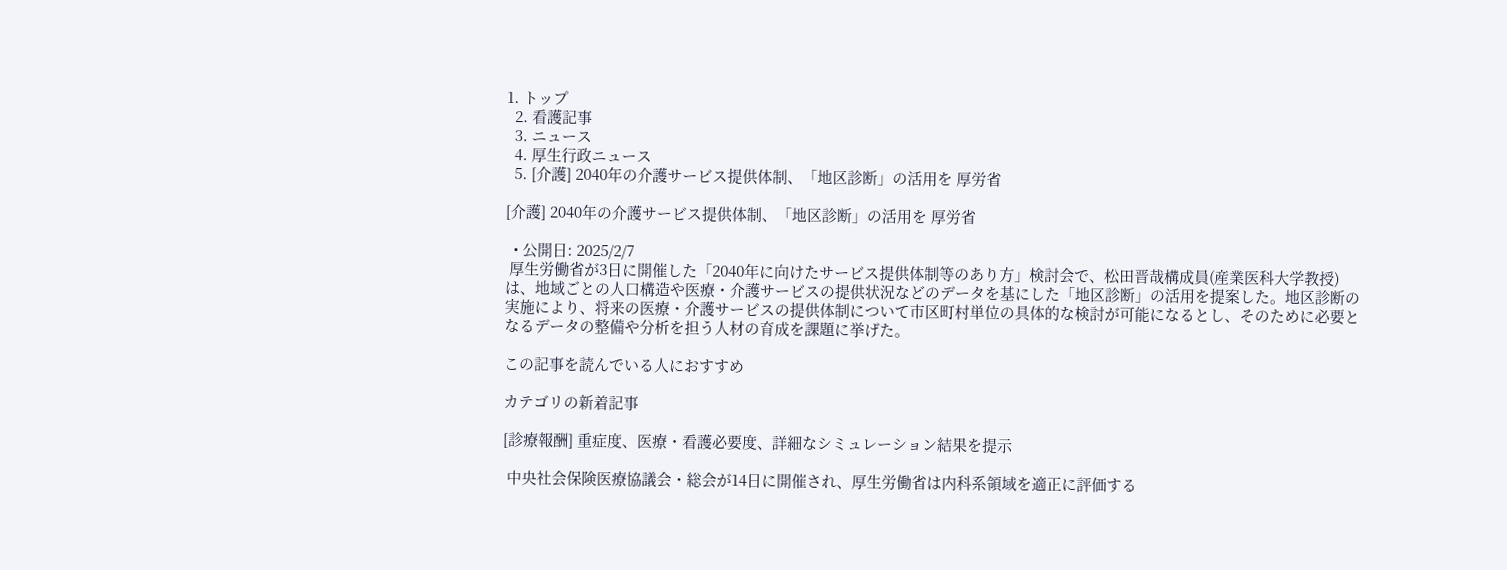1. トップ
  2. 看護記事
  3. ニュース
  4. 厚生行政ニュース
  5. [介護] 2040年の介護サービス提供体制、「地区診断」の活用を 厚労省

[介護] 2040年の介護サービス提供体制、「地区診断」の活用を 厚労省

  • 公開日: 2025/2/7
 厚生労働省が3日に開催した「2040年に向けたサービス提供体制等のあり方」検討会で、松田晋哉構成員(産業医科大学教授)は、地域ごとの人口構造や医療・介護サービスの提供状況などのデータを基にした「地区診断」の活用を提案した。地区診断の実施により、将来の医療・介護サービスの提供体制について市区町村単位の具体的な検討が可能になるとし、そのために必要となるデータの整備や分析を担う人材の育成を課題に挙げた。

この記事を読んでいる人におすすめ

カテゴリの新着記事

[診療報酬] 重症度、医療・看護必要度、詳細なシミュレーション結果を提示

 中央社会保険医療協議会・総会が14日に開催され、厚生労働省は内科系領域を適正に評価する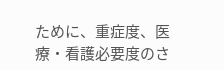ために、重症度、医療・看護必要度のさ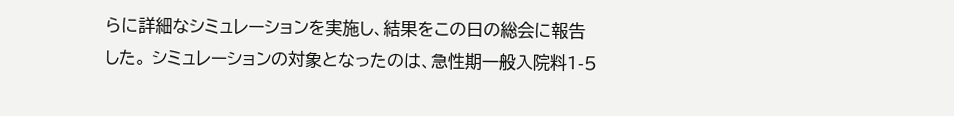らに詳細なシミュレーションを実施し、結果をこの日の総会に報告した。 シミュレーションの対象となったのは、急性期一般入院料1-5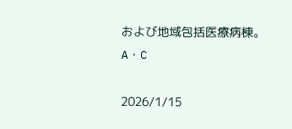および地域包括医療病棟。A・C

2026/1/15